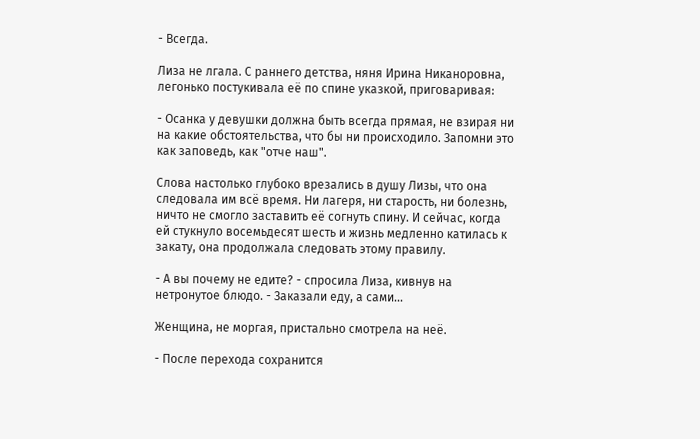- Всегда.

Лиза не лгала. С раннего детства, няня Ирина Никаноровна, легонько постукивала её по спине указкой, приговаривая:

- Осанка у девушки должна быть всегда прямая, не взирая ни на какие обстоятельства, что бы ни происходило. Запомни это как заповедь, как "отче наш".

Слова настолько глубоко врезались в душу Лизы, что она следовала им всё время. Ни лагеря, ни старость, ни болезнь, ничто не смогло заставить её согнуть спину. И сейчас, когда ей стукнуло восемьдесят шесть и жизнь медленно катилась к закату, она продолжала следовать этому правилу.

- А вы почему не едите? - спросила Лиза, кивнув на нетронутое блюдо. - Заказали еду, а сами...

Женщина, не моргая, пристально смотрела на неё.

- После перехода сохранится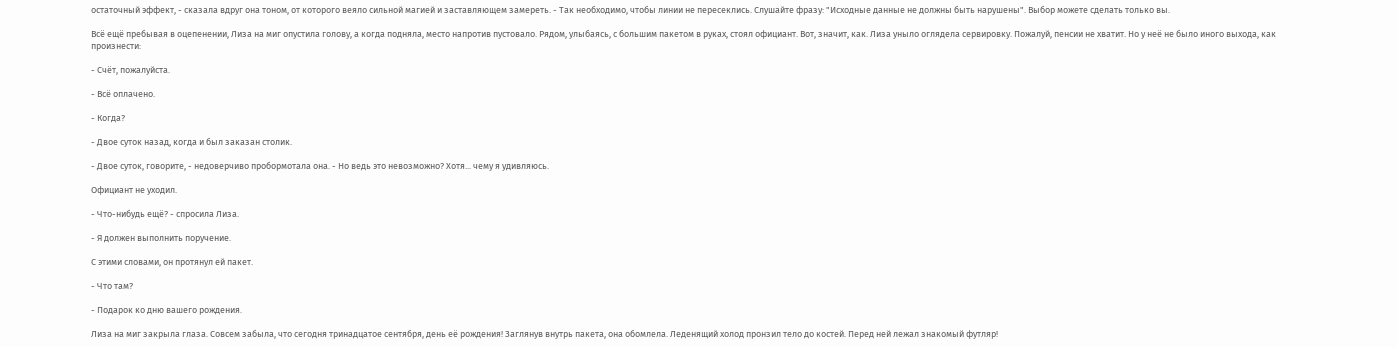остаточный эффект, - сказала вдруг она тоном, от которого веяло сильной магией и заставляющем замереть. - Так необходимо, чтобы линии не пересеклись. Слушайте фразу: "Исходные данные не должны быть нарушены". Выбор можете сделать только вы.

Всё ещё пребывая в оцепенении, Лиза на миг опустила голову, а когда подняла, место напротив пустовало. Рядом, улыбаясь, с большим пакетом в руках, стоял официант. Вот, значит, как. Лиза уныло оглядела сервировку. Пожалуй, пенсии не хватит. Но у неё не было иного выхода, как произнести:

- Счёт, пожалуйста.

- Всё оплачено.

- Когда?

- Двое суток назад, когда и был заказан столик.

- Двое суток, говорите, - недоверчиво пробормотала она. - Но ведь это невозможно? Хотя... чему я удивляюсь.

Официант не уходил.

- Что-нибудь ещё? - спросила Лиза.

- Я должен выполнить поручение.

С этими словами, он протянул ей пакет.

- Что там?

- Подарок ко дню вашего рождения.

Лиза на миг закрыла глаза. Совсем забыла, что сегодня тринадцатое сентября, день её рождения! Заглянув внутрь пакета, она обомлела. Леденящий холод пронзил тело до костей. Перед ней лежал знакомый футляр!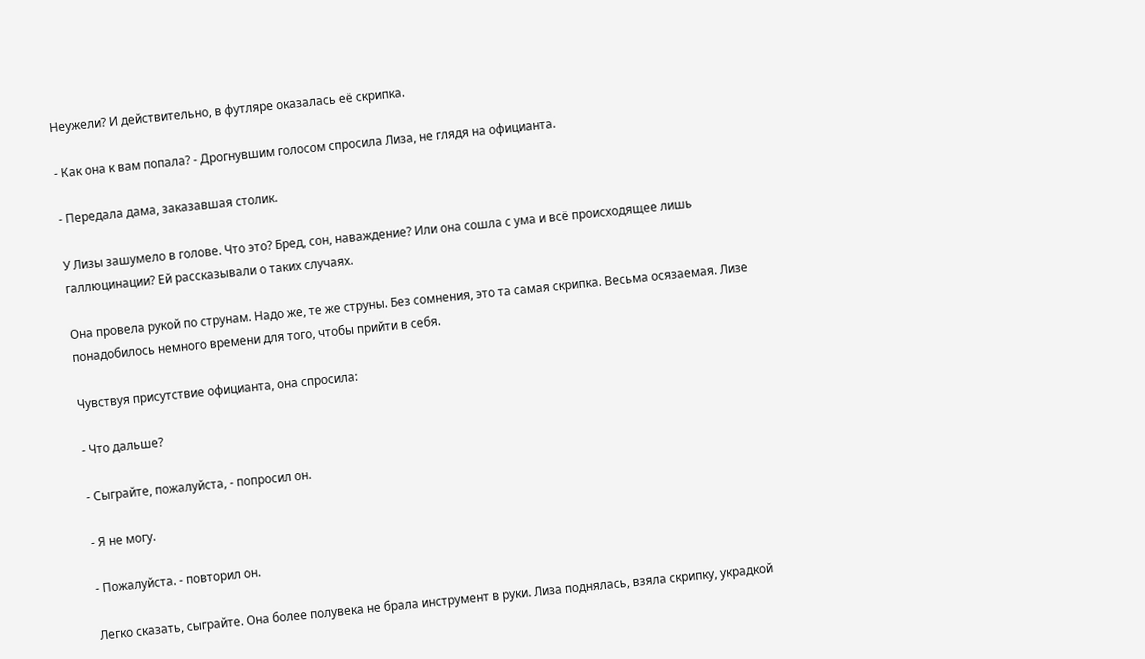Неужели? И действительно, в футляре оказалась её скрипка.

- Как она к вам попала? - Дрогнувшим голосом спросила Лиза, не глядя на официанта.

- Передала дама, заказавшая столик.

У Лизы зашумело в голове. Что это? Бред, сон, наваждение? Или она сошла с ума и всё происходящее лишь галлюцинации? Ей рассказывали о таких случаях.

Она провела рукой по струнам. Надо же, те же струны. Без сомнения, это та самая скрипка. Весьма осязаемая. Лизе понадобилось немного времени для того, чтобы прийти в себя.

Чувствуя присутствие официанта, она спросила:

- Что дальше?

- Сыграйте, пожалуйста, - попросил он.

- Я не могу.

- Пожалуйста. - повторил он.

Легко сказать, сыграйте. Она более полувека не брала инструмент в руки. Лиза поднялась, взяла скрипку, украдкой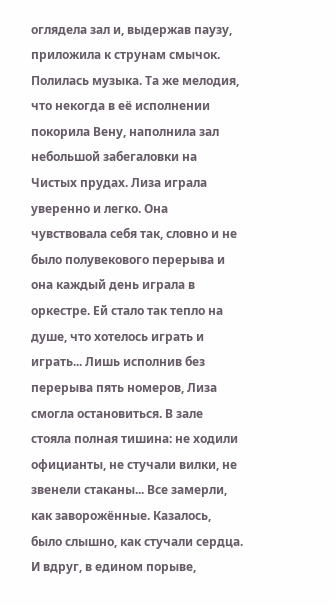оглядела зал и, выдержав паузу, приложила к струнам смычок. Полилась музыка. Та же мелодия, что некогда в её исполнении покорила Вену, наполнила зал небольшой забегаловки на Чистых прудах. Лиза играла уверенно и легко. Она чувствовала себя так, словно и не было полувекового перерыва и она каждый день играла в оркестре. Ей стало так тепло на душе, что хотелось играть и играть... Лишь исполнив без перерыва пять номеров, Лиза смогла остановиться. В зале стояла полная тишина: не ходили официанты, не стучали вилки, не звенели стаканы... Все замерли, как заворожённые. Казалось, было слышно, как стучали сердца. И вдруг, в едином порыве,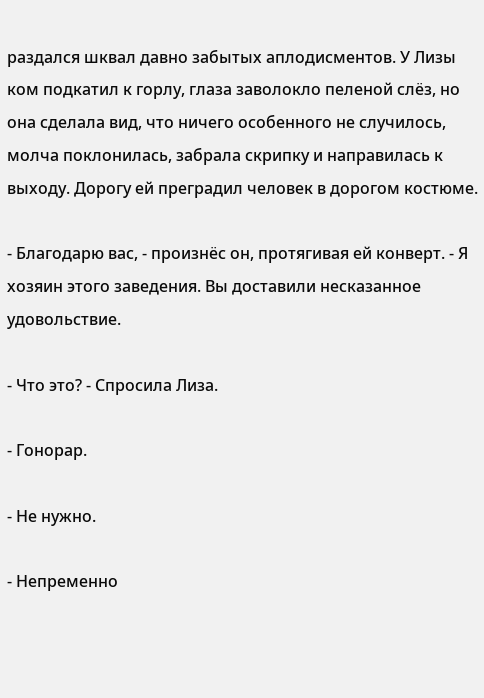раздался шквал давно забытых аплодисментов. У Лизы ком подкатил к горлу, глаза заволокло пеленой слёз, но она сделала вид, что ничего особенного не случилось, молча поклонилась, забрала скрипку и направилась к выходу. Дорогу ей преградил человек в дорогом костюме.

- Благодарю вас, - произнёс он, протягивая ей конверт. - Я хозяин этого заведения. Вы доставили несказанное удовольствие.

- Что это? - Спросила Лиза.

- Гонорар.

- Не нужно.

- Непременно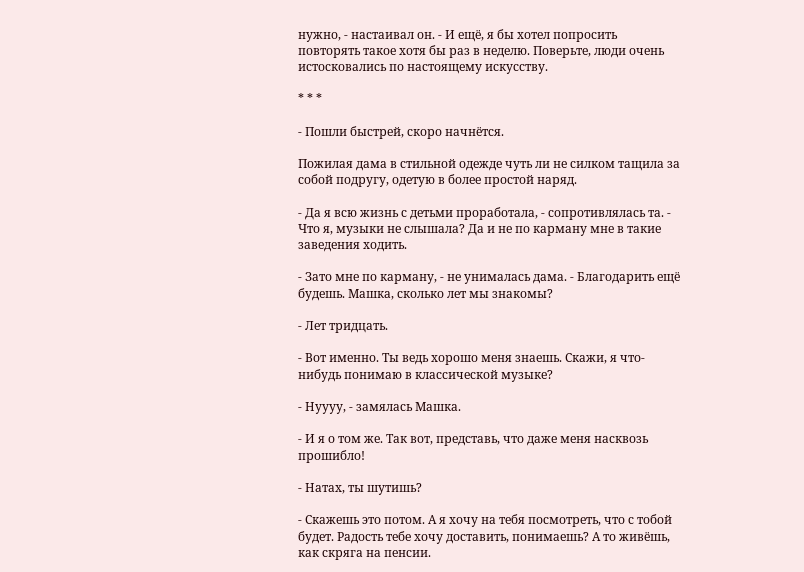нужно, - настаивал он. - И ещё, я бы хотел попросить повторять такое хотя бы раз в неделю. Поверьте, люди очень истосковались по настоящему искусству.

* * *

- Пошли быстрей, скоро начнётся.

Пожилая дама в стильной одежде чуть ли не силком тащила за собой подругу, одетую в более простой наряд.

- Да я всю жизнь с детьми проработала, - сопротивлялась та. - Что я, музыки не слышала? Да и не по карману мне в такие заведения ходить.

- Зато мне по карману, - не унималась дама. - Благодарить ещё будешь. Машка, сколько лет мы знакомы?

- Лет тридцать.

- Вот именно. Ты ведь хорошо меня знаешь. Скажи, я что-нибудь понимаю в классической музыке?

- Нуууу, - замялась Машка.

- И я о том же. Так вот, представь, что даже меня насквозь прошибло!

- Натах, ты шутишь?

- Скажешь это потом. А я хочу на тебя посмотреть, что с тобой будет. Радость тебе хочу доставить, понимаешь? А то живёшь, как скряга на пенсии.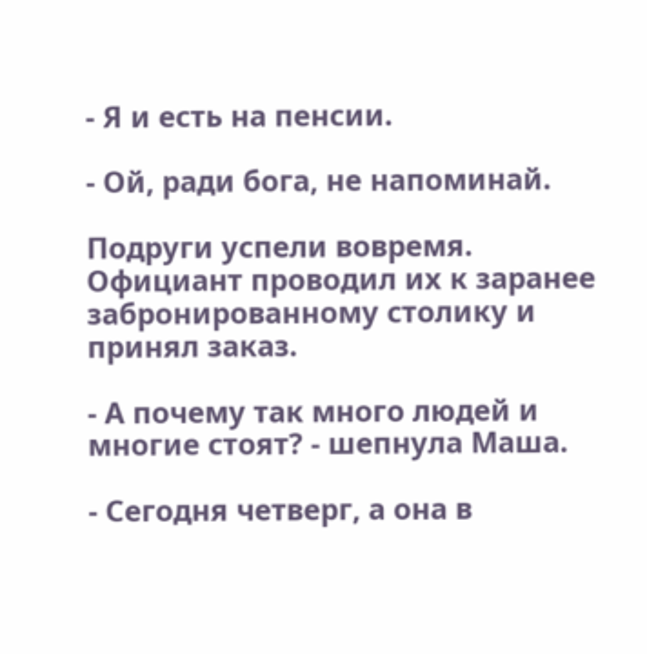- Я и есть на пенсии.

- Ой, ради бога, не напоминай.

Подруги успели вовремя. Официант проводил их к заранее забронированному столику и принял заказ.

- А почему так много людей и многие стоят? - шепнула Маша.

- Сегодня четверг, а она в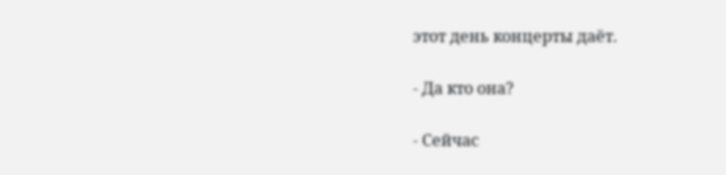этот день концерты даёт.

- Да кто она?

- Сейчас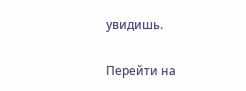увидишь.

Перейти на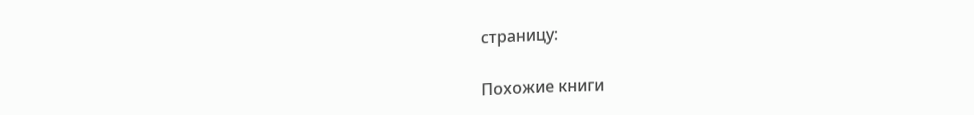страницу:

Похожие книги